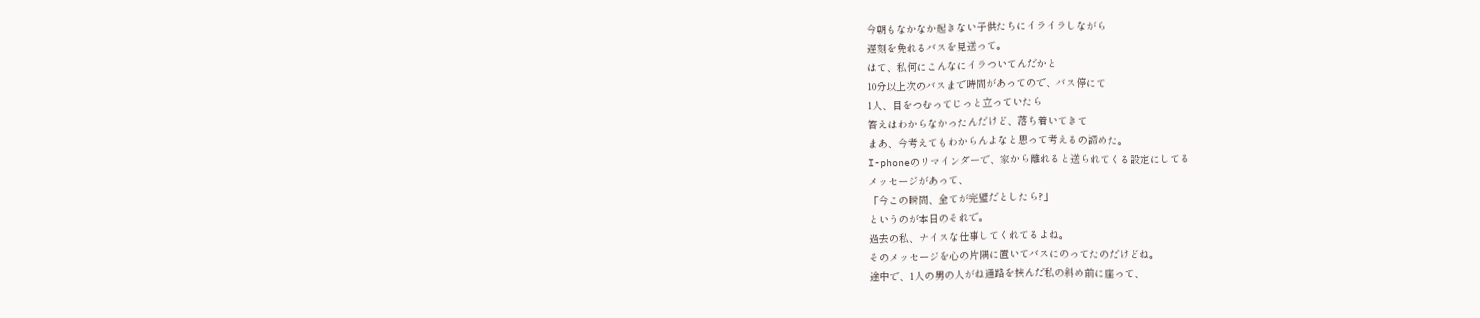今朝もなかなか起きない子供たちにイライラしながら
遅刻を免れるバスを見送って。
はて、私何にこんなにイラついてんだかと
10分以上次のバスまで時間があってので、バス停にて
1人、目をつむってじっと立っていたら
答えはわからなかったんだけど、落ち着いてきて
まあ、今考えてもわからんよなと思って考えるの諦めた。
I-phoneのリマインダーで、家から離れると送られてくる設定にしてる
メッセージがあって、
「今この瞬間、全てが完璧だとしたら?」
というのが本日のそれで。
過去の私、ナイスな仕事してくれてるよね。
そのメッセージを心の片隅に置いてバスにのってたのだけどね。
途中で、1人の男の人がね通路を挟んだ私の斜め前に座って、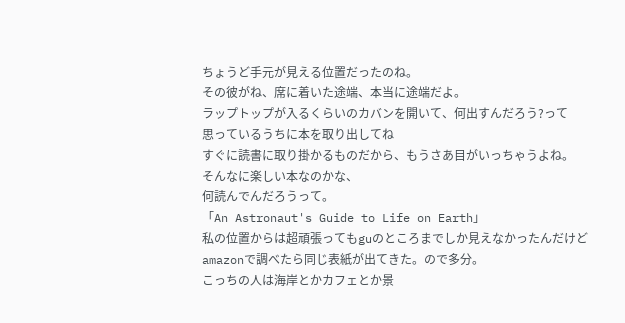ちょうど手元が見える位置だったのね。
その彼がね、席に着いた途端、本当に途端だよ。
ラップトップが入るくらいのカバンを開いて、何出すんだろう?って
思っているうちに本を取り出してね
すぐに読書に取り掛かるものだから、もうさあ目がいっちゃうよね。
そんなに楽しい本なのかな、
何読んでんだろうって。
「An Astronaut's Guide to Life on Earth」
私の位置からは超頑張ってもguのところまでしか見えなかったんだけど
amazonで調べたら同じ表紙が出てきた。ので多分。
こっちの人は海岸とかカフェとか景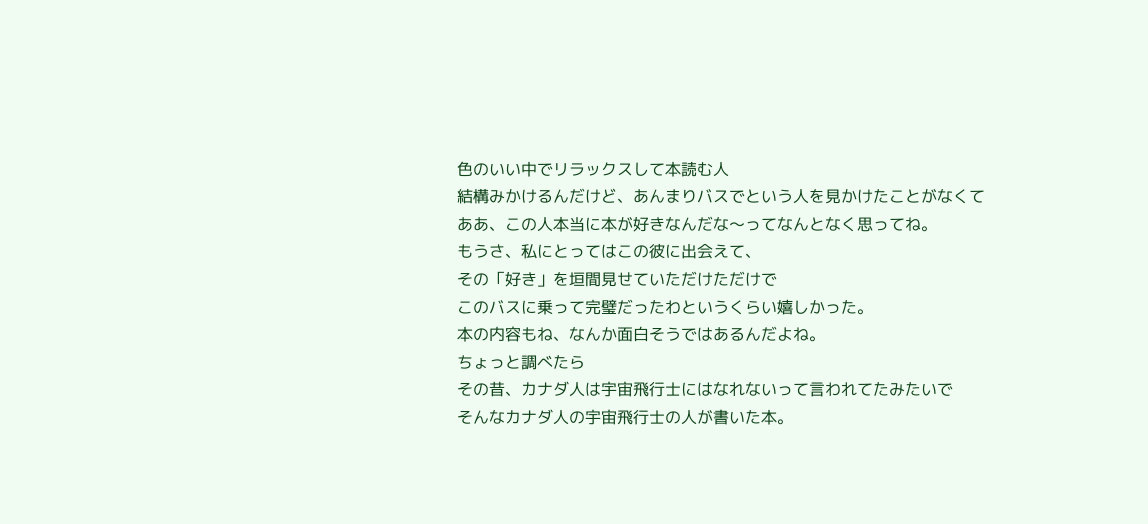色のいい中でリラックスして本読む人
結構みかけるんだけど、あんまりバスでという人を見かけたことがなくて
ああ、この人本当に本が好きなんだな〜ってなんとなく思ってね。
もうさ、私にとってはこの彼に出会えて、
その「好き」を垣間見せていただけただけで
このバスに乗って完璧だったわというくらい嬉しかった。
本の内容もね、なんか面白そうではあるんだよね。
ちょっと調べたら
その昔、カナダ人は宇宙飛行士にはなれないって言われてたみたいで
そんなカナダ人の宇宙飛行士の人が書いた本。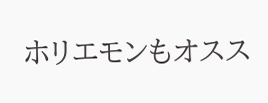ホリエモンもオスス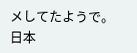メしてたようで。
日本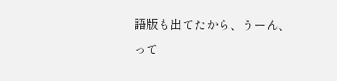語版も出てたから、うーん、って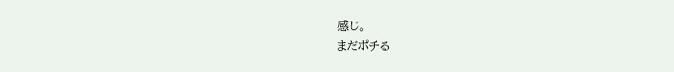感じ。
まだポチる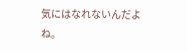気にはなれないんだよね。